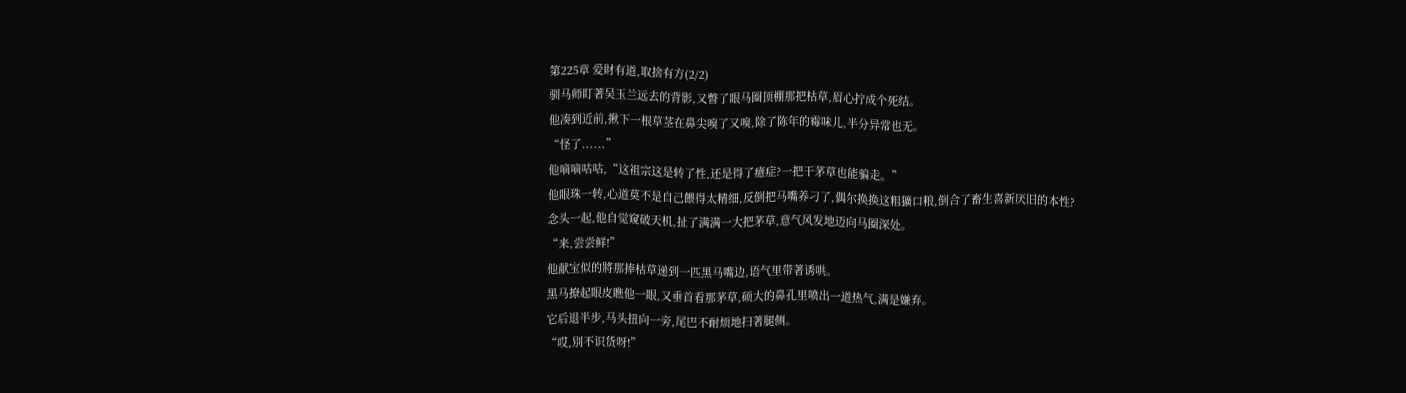第225章 爱財有道,取捨有方(2/2)
驯马师盯著吴玉兰远去的背影,又瞥了眼马圈顶棚那把枯草,眉心拧成个死结。
他凑到近前,揪下一根草茎在鼻尖嗅了又嗅,除了陈年的霉味儿,半分异常也无。
“怪了......”
他嘀嘀咕咕,“这祖宗这是转了性,还是得了癔症?一把干茅草也能骗走。”
他眼珠一转,心道莫不是自己餵得太精细,反倒把马嘴养刁了,偶尔换换这粗獷口粮,倒合了畜生喜新厌旧的本性?
念头一起,他自觉窥破天机,扯了满满一大把茅草,意气风发地迈向马圈深处。
“来,尝尝鲜!”
他献宝似的將那捧枯草递到一匹黑马嘴边,语气里带著诱哄。
黑马撩起眼皮瞧他一眼,又垂首看那茅草,硕大的鼻孔里喷出一道热气,满是嫌弃。
它后退半步,马头扭向一旁,尾巴不耐烦地扫著腿侧。
“哎,別不识货呀!”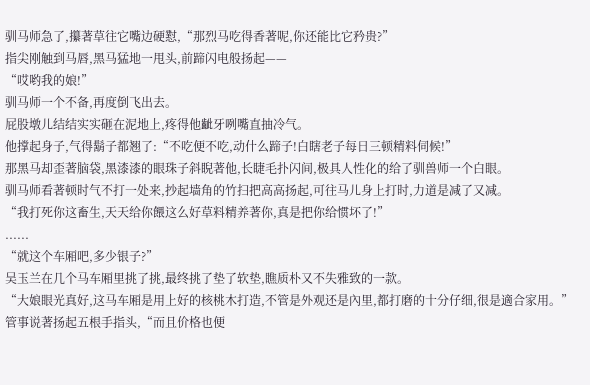驯马师急了,攥著草往它嘴边硬懟,“那烈马吃得香著呢,你还能比它矜贵?”
指尖刚触到马唇,黑马猛地一甩头,前蹄闪电般扬起——
“哎哟我的娘!”
驯马师一个不备,再度倒飞出去。
屁股墩儿结结实实砸在泥地上,疼得他齜牙咧嘴直抽冷气。
他撑起身子,气得鬍子都翘了:“不吃便不吃,动什么蹄子!白瞎老子每日三顿精料伺候!”
那黑马却歪著脑袋,黑漆漆的眼珠子斜睨著他,长睫毛扑闪间,极具人性化的给了驯兽师一个白眼。
驯马师看著顿时气不打一处来,抄起墙角的竹扫把高高扬起,可往马儿身上打时,力道是减了又减。
“我打死你这畜生,天天给你餵这么好草料精养著你,真是把你给惯坏了!”
......
“就这个车厢吧,多少银子?”
吴玉兰在几个马车厢里挑了挑,最终挑了垫了软垫,瞧质朴又不失雅致的一款。
“大娘眼光真好,这马车厢是用上好的核桃木打造,不管是外观还是內里,都打磨的十分仔细,很是適合家用。”
管事说著扬起五根手指头,“而且价格也便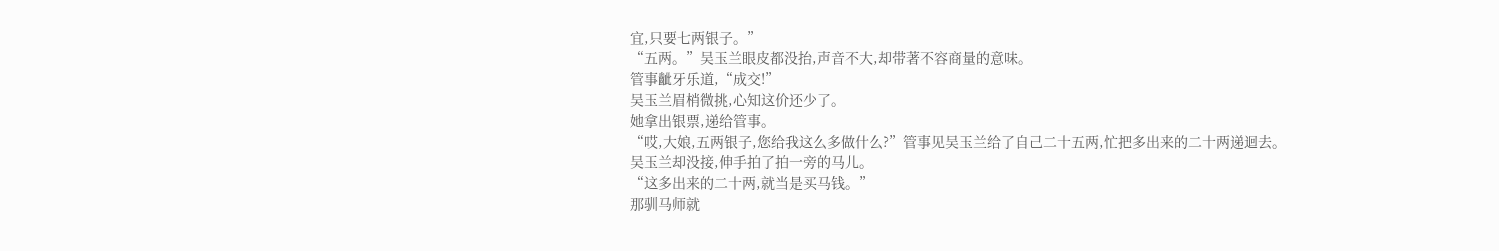宜,只要七两银子。”
“五两。”吴玉兰眼皮都没抬,声音不大,却带著不容商量的意味。
管事齜牙乐道,“成交!”
吴玉兰眉梢微挑,心知这价还少了。
她拿出银票,递给管事。
“哎,大娘,五两银子,您给我这么多做什么?”管事见吴玉兰给了自己二十五两,忙把多出来的二十两递迴去。
吴玉兰却没接,伸手拍了拍一旁的马儿。
“这多出来的二十两,就当是买马钱。”
那驯马师就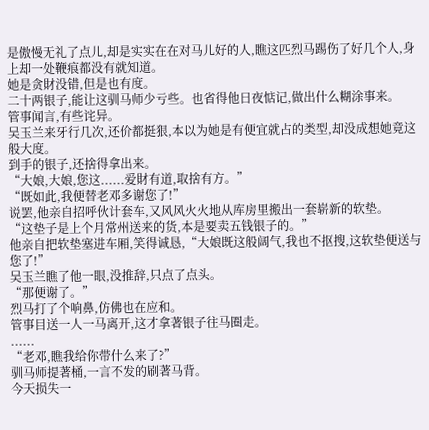是傲慢无礼了点儿,却是实实在在对马儿好的人,瞧这匹烈马踢伤了好几个人,身上却一处鞭痕都没有就知道。
她是贪財没错,但是也有度。
二十两银子,能让这驯马师少亏些。也省得他日夜惦记,做出什么糊涂事来。
管事闻言,有些诧异。
吴玉兰来牙行几次,还价都挺狠,本以为她是有便宜就占的类型,却没成想她竟这般大度。
到手的银子,还捨得拿出来。
“大娘,大娘,您这......爱財有道,取捨有方。”
“既如此,我便替老邓多谢您了!”
说罢,他亲自招呼伙计套车,又风风火火地从库房里搬出一套崭新的软垫。
“这垫子是上个月常州送来的货,本是要卖五钱银子的。”
他亲自把软垫塞进车厢,笑得诚恳,“大娘既这般阔气,我也不抠搜,这软垫便送与您了!”
吴玉兰瞧了他一眼,没推辞,只点了点头。
“那便谢了。”
烈马打了个响鼻,仿佛也在应和。
管事目送一人一马离开,这才拿著银子往马圈走。
......
“老邓,瞧我给你带什么来了?”
驯马师提著桶,一言不发的刷著马背。
今天损失一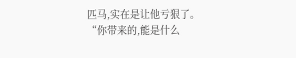匹马,实在是让他亏狠了。
“你带来的,能是什么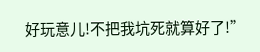好玩意儿!不把我坑死就算好了!”